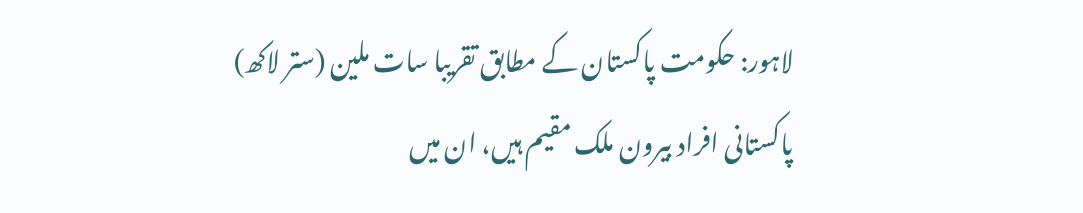لاہور: حکومت پاکستان کے مطابق تقریبا سات ملین (ستر لاکھ) پاکستانی افراد بیرون ملک مقیم ہیں، ان میں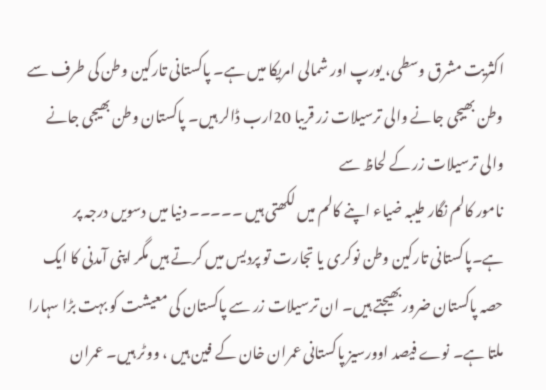اکثریت مشرق وسطی، یورپ اور شمالی امریکا میں ہے۔ پاکستانی تارکین وطن کی طرف سے وطن بھیجی جانے والی ترسیلات زر قریبا 20ارب ڈالر ہیں۔ پاکستان وطن بھیجی جانے والی ترسیلات زر کے لحاظ سے
نامور کالم نگار طیبہ ضیاء اپنے کالم میں لکھتی ہیں ۔۔۔۔۔ دنیا میں دسویں درجہ پر ہے۔پاکستانی تارکین وطن نوکری یا تجارت تو پردیس میں کرتے ہیں مگر اپنی آمدنی کا ایک حصہ پاکستان ضرور بھیجتے ہیں۔ ان ترسیلات زر سے پاکستان کی معیشت کو بہت بڑا سہارا ملتا ہے۔ نوے فیصد اوورسیز پاکستانی عمران خان کے فین ہیں ، ووٹر ہیں۔ عمران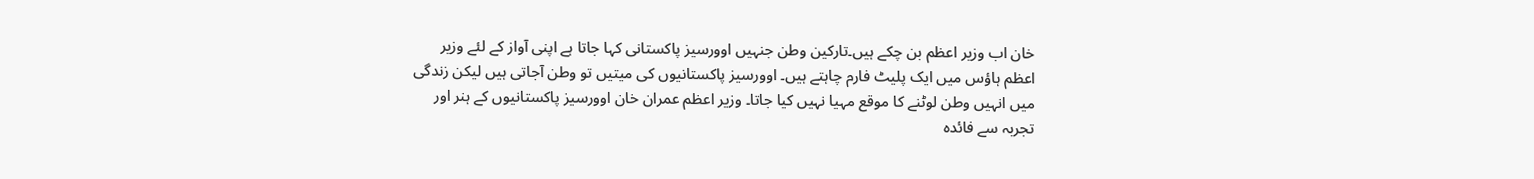خان اب وزیر اعظم بن چکے ہیں۔تارکین وطن جنہیں اوورسیز پاکستانی کہا جاتا ہے اپنی آواز کے لئے وزیر اعظم ہاؤس میں ایک پلیٹ فارم چاہتے ہیں۔ اوورسیز پاکستانیوں کی میتیں تو وطن آجاتی ہیں لیکن زندگی میں انہیں وطن لوٹنے کا موقع مہیا نہیں کیا جاتا۔ وزیر اعظم عمران خان اوورسیز پاکستانیوں کے ہنر اور تجربہ سے فائدہ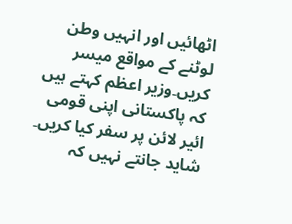اٹھائیں اور انہیں وطن لوٹنے کے مواقع میسر کریں۔وزیر اعظم کہتے ہیں کہ پاکستانی اپنی قومی ائیر لائن پر سفر کیا کریں۔ شاید جانتے نہیں کہ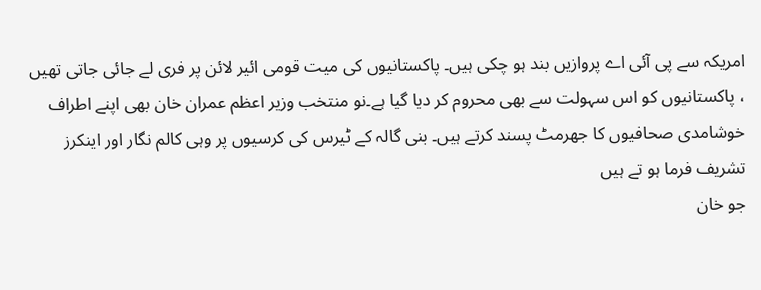امریکہ سے پی آئی اے پروازیں بند ہو چکی ہیں۔ پاکستانیوں کی میت قومی ائیر لائن پر فری لے جائی جاتی تھیں ، پاکستانیوں کو اس سہولت سے بھی محروم کر دیا گیا ہے۔نو منتخب وزیر اعظم عمران خان بھی اپنے اطراف خوشامدی صحافیوں کا جھرمٹ پسند کرتے ہیں۔ بنی گالہ کے ٹیرس کی کرسیوں پر وہی کالم نگار اور اینکرز تشریف فرما ہو تے ہیں
جو خان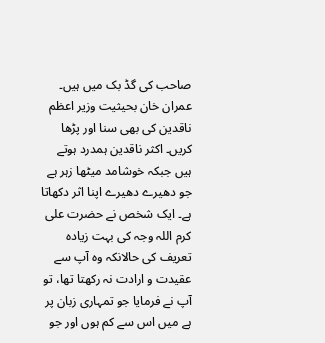صاحب کی گڈ بک میں ہیں۔ عمران خان بحیثیت وزیر اعظم ناقدین کی بھی سنا اور پڑھا کریں۔ اکثر ناقدین ہمدرد ہوتے ہیں جبکہ خوشامد میٹھا زہر ہے جو دھیرے دھیرے اپنا اثر دکھاتا ہے۔ ایک شخص نے حضرت علی کرم اللہ وجہ کی بہت زیادہ تعریف کی حالانکہ وہ آپ سے عقیدت و ارادت نہ رکھتا تھا، تو آپ نے فرمایا جو تمہاری زبان پر ہے میں اس سے کم ہوں اور جو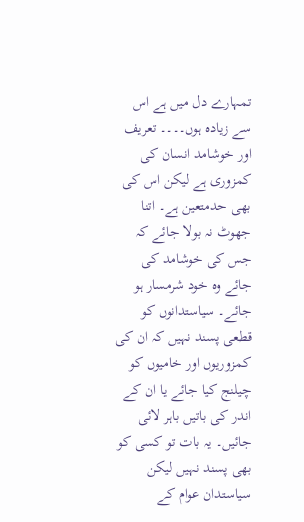تمہارے دل میں ہے اس سے زیادہ ہوں۔۔۔۔ تعریف اور خوشامد انسان کی کمزوری ہے لیکن اس کی بھی حدمتعین ہے۔ اتنا جھوٹ نہ بولا جائے کہ جس کی خوشامد کی جائے وہ خود شرمسار ہو جائے۔ سیاستدانوں کو قطعی پسند نہیں کہ ان کی کمزوریوں اور خامیوں کو چیلنج کیا جائے یا ان کے اندر کی باتیں باہر لائی جائیں۔ یہ بات تو کسی کو بھی پسند نہیں لیکن سیاستدان عوام کے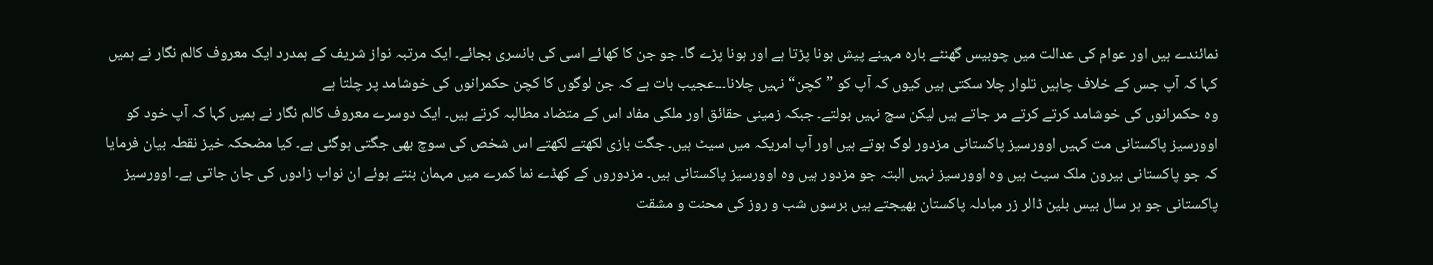نمائندے ہیں اور عوام کی عدالت میں چوبیس گھنٹے بارہ مہینے پیش ہونا پڑتا ہے اور ہونا پڑے گا۔ جو جن کا کھائے اسی کی بانسری بجائے۔ ایک مرتبہ نواز شریف کے ہمدرد ایک معروف کالم نگار نے ہمیں کہا کہ آپ جس کے خلاف چاہیں تلوار چلا سکتی ہیں کیوں کہ آپ کو ”کچن“ نہیں چلانا۔۔۔عجیب بات ہے کہ جن لوگوں کا کچن حکمرانوں کی خوشامد پر چلتا ہے
وہ حکمرانوں کی خوشامد کرتے کرتے مر جاتے ہیں لیکن سچ نہیں بولتے۔ جبکہ زمینی حقائق اور ملکی مفاد اس کے متضاد مطالبہ کرتے ہیں۔ ایک دوسرے معروف کالم نگار نے ہمیں کہا کہ آپ خود کو اوورسیز پاکستانی مت کہیں اوورسیز پاکستانی مزدور لوگ ہوتے ہیں اور آپ امریکہ میں سیٹ ہیں۔ جگت بازی لکھتے لکھتے اس شخص کی سوچ بھی جگتی ہوگئی ہے۔ کیا مضحکہ خیز نقطہ بیان فرمایا کہ جو پاکستانی بیرون ملک سیٹ ہیں وہ اوورسیز نہیں البتہ جو مزدور ہیں وہ اوورسیز پاکستانی ہیں۔ مزدوروں کے کھڈے نما کمرے میں مہمان بنتے ہوئے ان نواب زادوں کی جان جاتی ہے۔ اوورسیز پاکستانی جو ہر سال بیس بلین ڈالر زر مبادلہ پاکستان بھیجتے ہیں برسوں شب و روز کی محنت و مشقت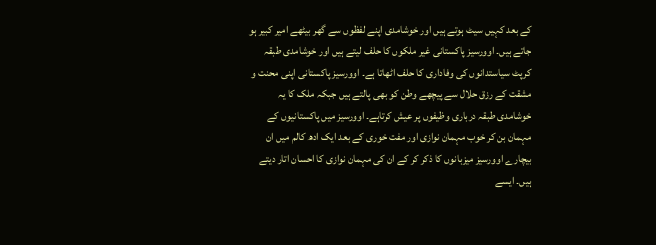کے بعد کہیں سیٹ ہوتے ہیں اور خوشامدی اپنے لفظوں سے گھر بیٹھے امیر کبیر ہو جاتے ہیں۔ اوورسیز پاکستانی غیر ملکوں کا حلف لیتے ہیں اور خوشامدی طبقہ کرپٹ سیاستدانوں کی وفاداری کا حلف اٹھاتا ہے۔ اوورسیز پاکستانی اپنی محنت و مشقت کے رزق حلال سے پیچھے وطن کو بھی پالتے ہیں جبکہ ملک کا یہ خوشامدی طبقہ درباری وظیفوں پر عیش کرتاہے۔ اوورسیز میں پاکستانیوں کے مہمان بن کر خوب مہمان نوازی اور مفت خوری کے بعد ایک ادھ کالم میں ان بیچارے اوورسیز میزبانوں کا ذکر کر کے ان کی مہمان نوازی کا احسان اتار دیتے ہیں۔ ایسے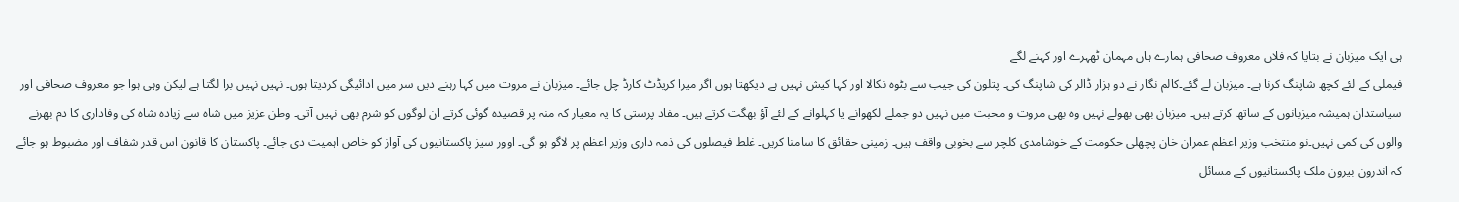ہی ایک میزبان نے بتایا کہ فلاں معروف صحافی ہمارے ہاں مہمان ٹھہرے اور کہنے لگے
فیملی کے لئے کچھ شاپنگ کرنا ہے۔ میزبان لے گئے۔کالم نگار نے دو ہزار ڈالر کی شاپنگ کی۔ پتلون کی جیب سے بٹوہ نکالا اور کہا کیش نہیں ہے دیکھتا ہوں اگر میرا کریڈٹ کارڈ چل جائے۔ میزبان نے مروت میں کہا رہنے دیں سر میں ادائیگی کردیتا ہوں۔ نہیں نہیں برا لگتا ہے لیکن وہی ہوا جو معروف صحافی اور سیاستدان ہمیشہ میزبانوں کے ساتھ کرتے ہیں۔ میزبان بھی بھولے نہیں وہ بھی مروت و محبت میں نہیں دو جملے لکھوانے یا کہلوانے کے لئے آؤ بھگت کرتے ہیں۔ مفاد پرستی کا یہ معیار کہ منہ پر قصیدہ گوئی کرتے ان لوگوں کو شرم بھی نہیں آتی۔ وطن عزیز میں شاہ سے زیادہ شاہ کی وفاداری کا دم بھرنے والوں کی کمی نہیں۔نو منتخب وزیر اعظم عمران خان پچھلی حکومت کے خوشامدی کلچر سے بخوبی واقف ہیں۔ زمینی حقائق کا سامنا کریں۔ غلط فیصلوں کی ذمہ داری وزیر اعظم پر لاگو ہو گی۔ اوور سیز پاکستانیوں کی آواز کو خاص اہمیت دی جائے۔ پاکستان کا قانون اس قدر شفاف اور مضبوط ہو جائے کہ اندرون بیرون ملک پاکستانیوں کے مسائل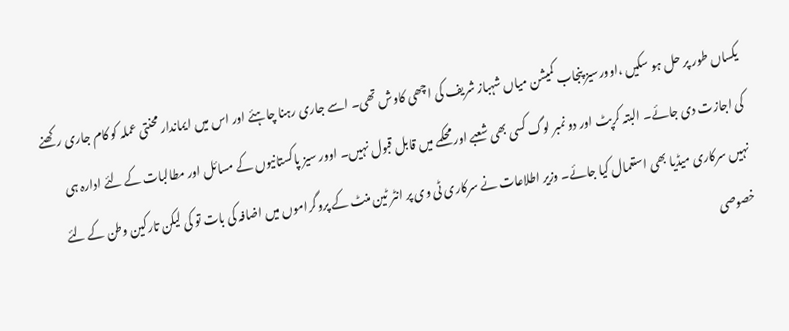یکساں طور پر حل ہو سکیں ،اوورسیز پنجاب کمیشن میاں شہباز شریف کی اچھی کاوش تھی۔ اسے جاری رہنا چاہئے اور اس میں ایماندار محنتی عملہ کو کام جاری رکھنے کی اجازت دی جائے۔ البتہ کرپٹ اور دو نمبر لوگ کسی بھی شعبے اور محکمے میں قابل قبول نہیں۔ اوور سیز پاکستانیوں کے مسائل اور مطالبات کے لئے ادارہ ہی نہیں سرکاری میڈیا بھی استعمال کیا جائے۔ وزیر اطلاعات نے سرکاری ٹی وی پر انٹر ٹین منٹ کے پروگراموں میں اضافہ کی بات تو کی لیکن تارکین وطن کے لئے خصوصی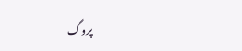پروگ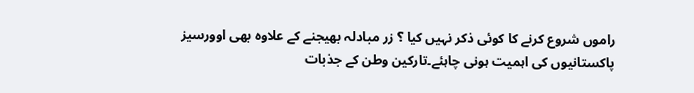راموں شروع کرنے کا کوئی ذکر نہیں کیا ؟ زر مبادلہ بھیجنے کے علاوہ بھی اوورسیز پاکستانیوں کی اہمیت ہونی چاہئے۔تارکین وطن کے جذبات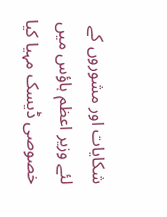شکایات اور مشوروں کے لئے وزیر اعظم ہاؤس میں خصوصی ڈیسک مہیا کیا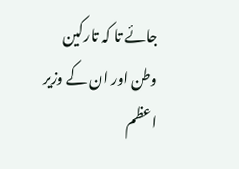جائے تا کہ تارکین وطن اور ان کے وزیر اعظم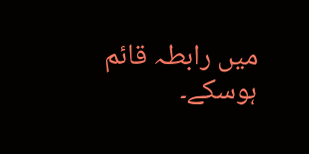میں رابطہ قائم ہوسکے۔